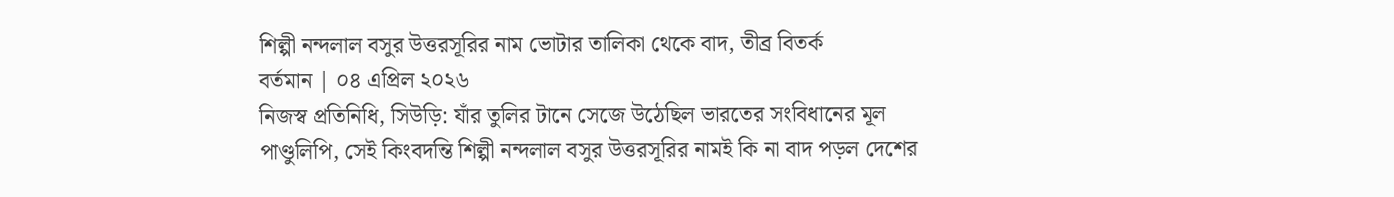শিল্পী নন্দলাল বসুর উত্তরসূরির নাম ভোটার তালিকা থেকে বাদ, তীব্র বিতর্ক
বর্তমান | ০৪ এপ্রিল ২০২৬
নিজস্ব প্রতিনিধি, সিউড়ি: যাঁর তুলির টানে সেজে উঠেছিল ভারতের সংবিধানের মূল পাণ্ডুলিপি, সেই কিংবদন্তি শিল্পী নন্দলাল বসুর উত্তরসূরির নামই কি না বাদ পড়ল দেশের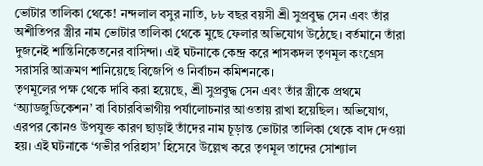ভোটার তালিকা থেকে! নন্দলাল বসুর নাতি, ৮৮ বছর বয়সী শ্রী সুপ্রবুদ্ধ সেন এবং তাঁর অশীতিপর স্ত্রীর নাম ভোটার তালিকা থেকে মুছে ফেলার অভিযোগ উঠেছে। বর্তমানে তাঁরা দুজনেই শান্তিনিকেতনের বাসিন্দা। এই ঘটনাকে কেন্দ্র করে শাসকদল তৃণমূল কংগ্রেস সরাসরি আক্রমণ শানিয়েছে বিজেপি ও নির্বাচন কমিশনকে।
তৃণমূলের পক্ষ থেকে দাবি করা হয়েছে, শ্রী সুপ্রবুদ্ধ সেন এবং তাঁর স্ত্রীকে প্রথমে ‘অ্যাডজুডিকেশন’ বা বিচারবিভাগীয় পর্যালোচনার আওতায় রাখা হয়েছিল। অভিযোগ, এরপর কোনও উপযুক্ত কারণ ছাড়াই তাঁদের নাম চূড়ান্ত ভোটার তালিকা থেকে বাদ দেওয়া হয়। এই ঘটনাকে ‘গভীর পরিহাস’ হিসেবে উল্লেখ করে তৃণমূল তাদের সোশ্যাল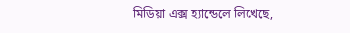মিডিয়া এক্স হ্যান্ডেলে লিখেছে,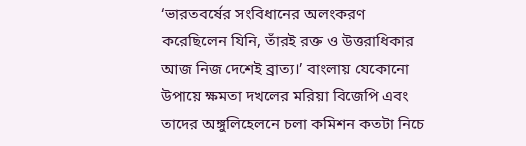‘ভারতবর্ষের সংবিধানের অলংকরণ করেছিলেন যিনি, তাঁরই রক্ত ও উত্তরাধিকার আজ নিজ দেশেই ব্রাত্য।’ বাংলায় যেকোনো উপায়ে ক্ষমতা দখলের মরিয়া বিজেপি এবং তাদের অঙ্গুলিহেলনে চলা কমিশন কতটা নিচে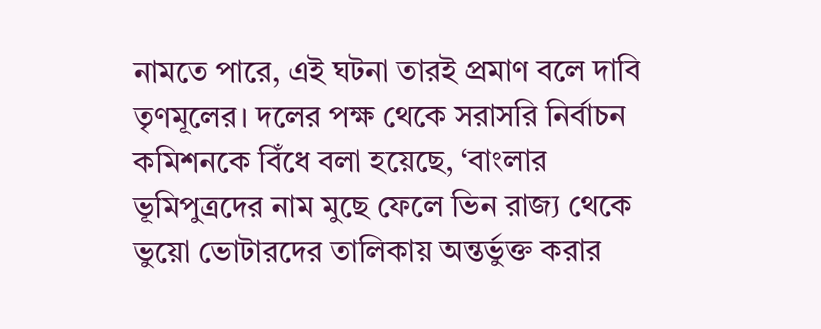নামতে পারে, এই ঘটনা তারই প্রমাণ বলে দাবি তৃণমূলের। দলের পক্ষ থেকে সরাসরি নির্বাচন কমিশনকে বিঁধে বলা হয়েছে, ‘বাংলার ভূমিপুত্রদের নাম মুছে ফেলে ভিন রাজ্য থেকে ভুয়ো ভোটারদের তালিকায় অন্তর্ভুক্ত করার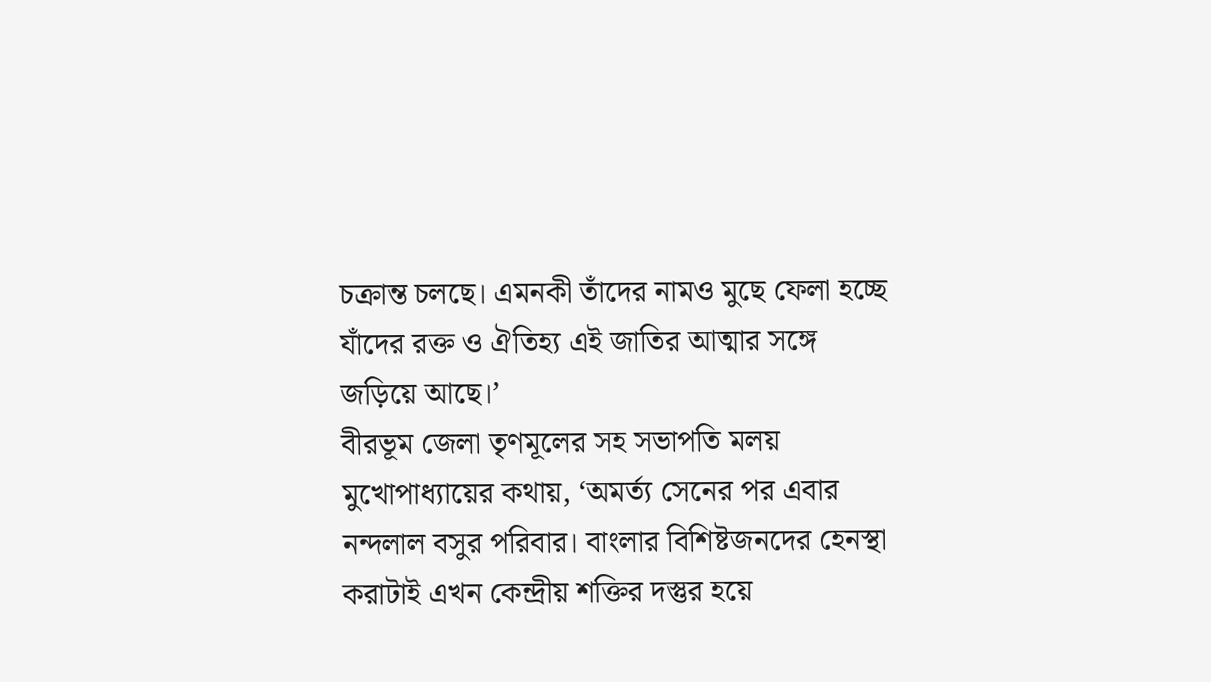চক্রান্ত চলছে। এমনকী তাঁদের নামও মুছে ফেলা হচ্ছে যাঁদের রক্ত ও ঐতিহ্য এই জাতির আত্মার সঙ্গে জড়িয়ে আছে।’
বীরভূম জেলা তৃণমূলের সহ সভাপতি মলয় মুখোপাধ্যায়ের কথায়, ‘অমর্ত্য সেনের পর এবার নন্দলাল বসুর পরিবার। বাংলার বিশিষ্টজনদের হেনস্থা করাটাই এখন কেন্দ্রীয় শক্তির দস্তুর হয়ে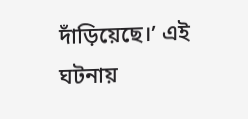দাঁড়িয়েছে।’ এই ঘটনায়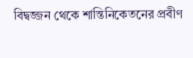বিদ্বজ্জন থেকে শান্তিনিকেতনের প্রবীণ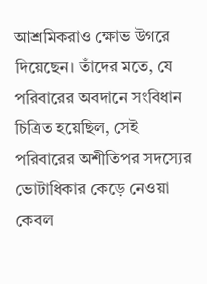আশ্রমিকরাও ক্ষোভ উগরে দিয়েছেন। তাঁদের মতে, যে পরিবারের অবদানে সংবিধান চিত্রিত হয়েছিল, সেই পরিবারের অশীতিপর সদস্যের ভোটাধিকার কেড়ে নেওয়া কেবল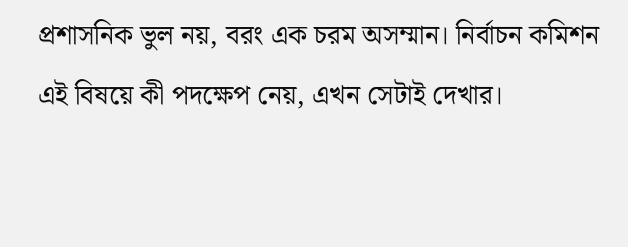প্রশাসনিক ভুল নয়, বরং এক চরম অসম্মান। নির্বাচন কমিশন এই বিষয়ে কী পদক্ষেপ নেয়, এখন সেটাই দেখার।